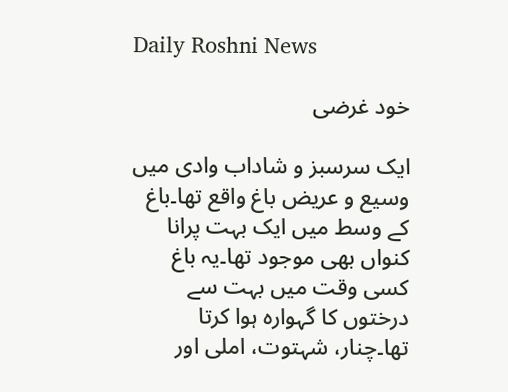Daily Roshni News

خود غرضی

ایک سرسبز و شاداب وادی میں وسیع و عریض باغ واقع تھا۔باغ کے وسط میں ایک بہت پرانا کنواں بھی موجود تھا۔یہ باغ کسی وقت میں بہت سے درختوں کا گہوارہ ہوا کرتا تھا۔چنار، شہتوت، املی اور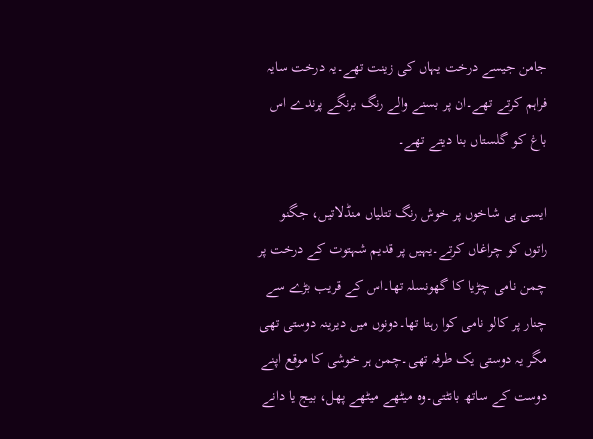جامن جیسے درخت یہاں کی زینت تھے۔یہ درخت سایہ فراہم کرتے تھے۔ان پر بسنے والے رنگ برنگے پرندے اس باغ کو گلستاں بنا دیتے تھے۔

ایسی ہی شاخوں پر خوش رنگ تتلیاں منڈلاتیں، جگنو راتوں کو چراغاں کرتے۔یہیں پر قدیم شہتوت کے درخت پر چمن نامی چڑیا کا گھونسلہ تھا۔اس کے قریب بڑے سے چنار پر کالو نامی کوا رہتا تھا۔دونوں میں دیرینہ دوستی تھی مگر یہ دوستی یک طرفہ تھی۔چمن ہر خوشی کا موقع اپنے دوست کے ساتھ بانٹتی۔وہ میٹھے میٹھے پھل، بیج یا دانے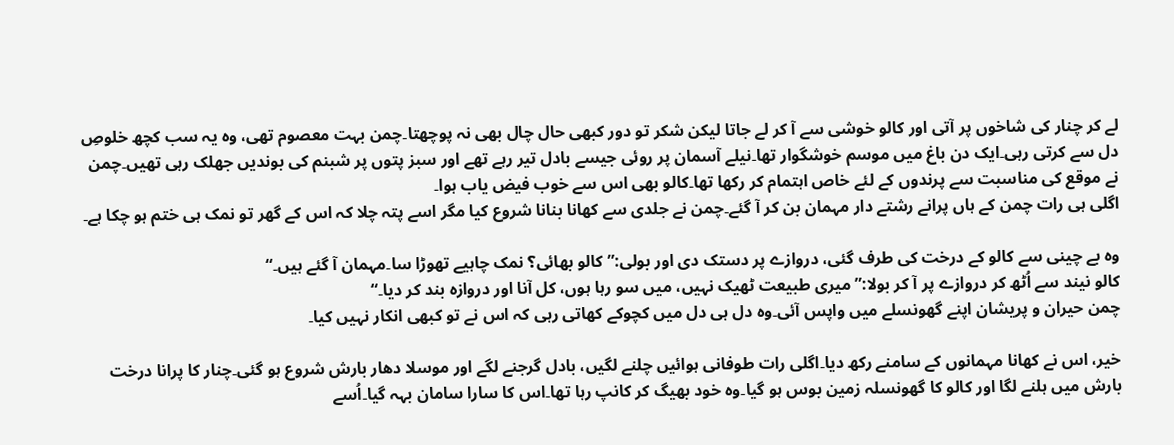لے کر چنار کی شاخوں پر آتی اور کالو خوشی سے آ کر لے جاتا لیکن شکر تو دور کبھی حال چال بھی نہ پوچھتا۔چمن بہت معصوم تھی، وہ یہ سب کچھ خلوصِ دل سے کرتی رہی۔ایک دن باغ میں موسم خوشگوار تھا۔نیلے آسمان پر روئی جیسے بادل تیر رہے تھے اور سبز پتوں پر شبنم کی بوندیں جھلک رہی تھیں۔چمن نے موقع کی مناسبت سے پرندوں کے لئے خاص اہتمام کر رکھا تھا۔کالو بھی اس سے خوب فیض یاب ہوا۔
اگلی ہی رات چمن کے ہاں پرانے رشتے دار مہمان بن کر آ گئے۔چمن نے جلدی سے کھانا بنانا شروع کیا مگر اسے پتہ چلا کہ اس کے گھر تو نمک ہی ختم ہو چکا ہے۔

وہ بے چینی سے کالو کے درخت کی طرف گئی، دروازے پر دستک دی اور بولی:”کالو بھائی؟ نمک چاہیے تھوڑا سا۔مہمان آ گئے ہیں۔“
کالو نیند سے اُٹھ کر دروازے پر آ کر بولا:”میری طبیعت ٹھیک نہیں، میں سو رہا ہوں، کل آنا اور دروازہ بند کر دیا۔“
چمن حیران و پریشان اپنے گھونسلے میں واپس آئی۔وہ دل ہی دل میں کچوکے کھاتی رہی کہ اس نے تو کبھی انکار نہیں کیا۔

خیر، اس نے کھانا مہمانوں کے سامنے رکھ دیا۔اگلی رات طوفانی ہوائیں چلنے لگیں، بادل گرجنے لگے اور موسلا دھار بارش شروع ہو گئی۔چنار کا پرانا درخت بارش میں ہلنے لگا اور کالو کا گھونسلہ زمین بوس ہو گیا۔وہ خود بھیگ کر کانپ رہا تھا۔اس کا سارا سامان بہہ گیا۔اُسے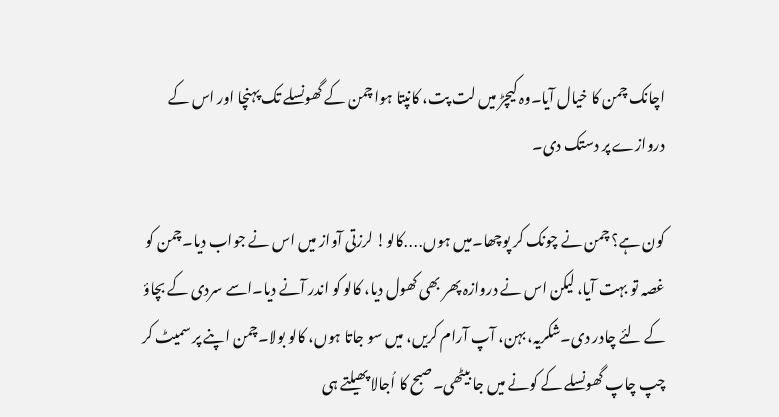اچانک چمن کا خیال آیا۔وہ کیچڑ میں لت پت، کانپتا ہوا چمن کے گھونسلے تک پہنچا اور اس کے دروازے پر دستک دی۔

کون ہے؟ چمن نے چونک کر پوچھا۔میں ہوں․․․․کالو! لرزتی آواز میں اس نے جواب دیا۔چمن کو غصہ تو بہت آیا، لیکن اس نے دروازہ پھر بھی کھول دیا، کالو کو اندر آنے دیا۔اسے سردی کے بچاؤ کے لئے چادر دی۔شکریہ، بہن، آپ آرام کریں، میں سو جاتا ہوں، کالو بولا۔چمن اپنے پر سمیٹ کر چپ چاپ گھونسلے کے کونے میں جا بیٹھی۔صبح کا اُجالا پھیلتے ہی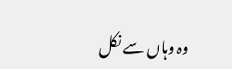وہ وہاں سے نکل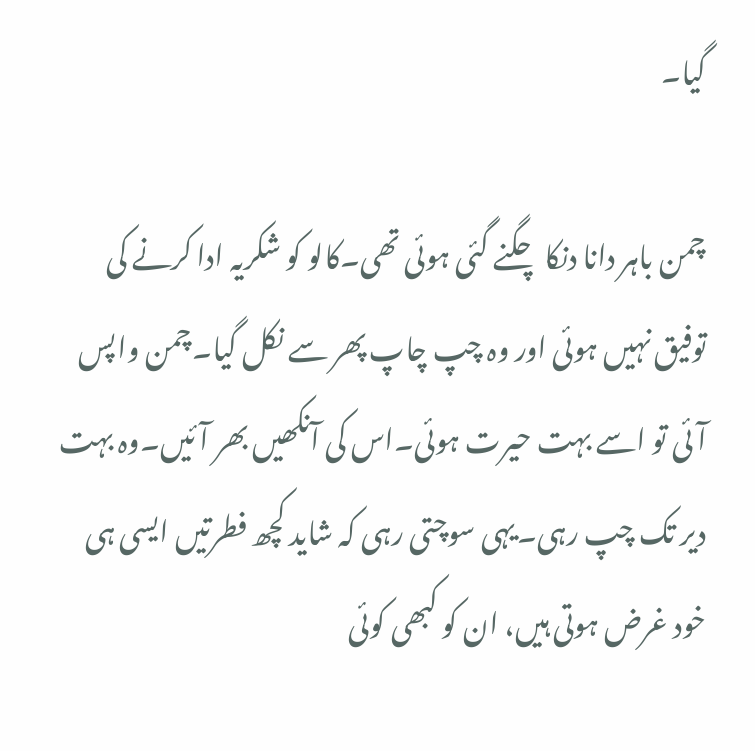گیا۔

چمن باہر دانا دنکا چگنے گئی ہوئی تھی۔کالو کو شکریہ ادا کرنے کی توفیق نہیں ہوئی اور وہ چپ چاپ پھر سے نکل گیا۔چمن واپس آئی تو اسے بہت حیرت ہوئی۔اس کی آنکھیں بھر آئیں۔وہ بہت دیر تک چپ رہی۔یہی سوچتی رہی کہ شاید کچھ فطرتیں ایسی ہی خود غرض ہوتی ہیں، ان کو کبھی کوئی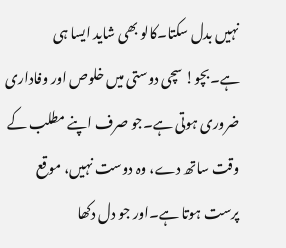نہیں بدل سکتا۔کالو بھی شاید ایسا ہی ہے۔بچو! سچی دوستی میں خلوص اور وفاداری ضروری ہوتی ہے۔جو صرف اپنے مطلب کے وقت ساتھ دے، وہ دوست نہیں، موقع پرست ہوتا ہے۔اور جو دل دکھا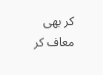کر بھی معاف کر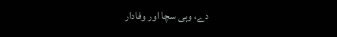دے، وہی سچا اور وفادار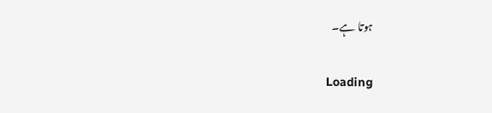ہوتا ہے۔

Loading